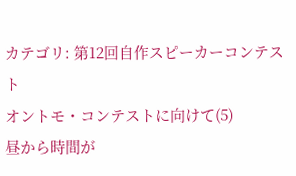カテゴリ: 第12回自作スピーカーコンテスト
オントモ・コンテストに向けて(5)
昼から時間が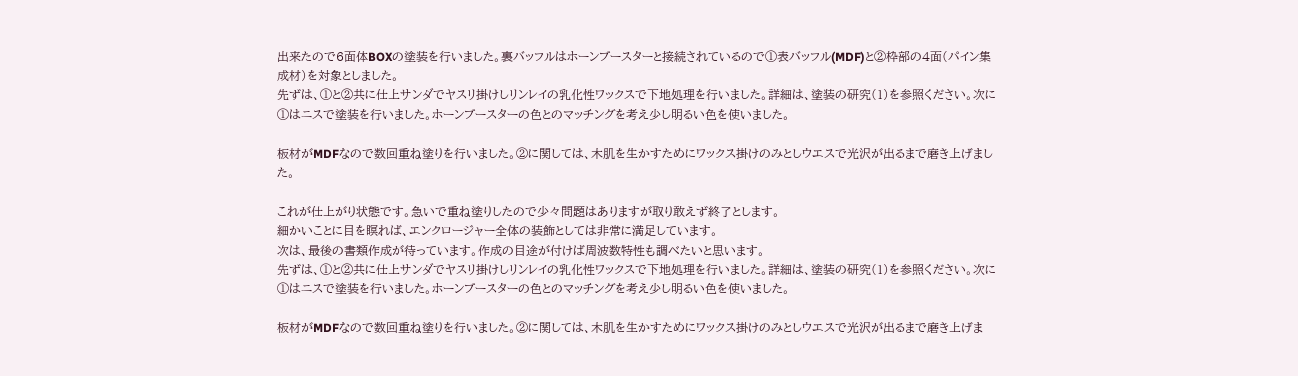出来たので6面体BOXの塗装を行いました。裏バッフルはホーンブースターと接続されているので①表バッフル(MDF)と②枠部の4面(パイン集成材)を対象としました。
先ずは、①と②共に仕上サンダでヤスリ掛けしリンレイの乳化性ワックスで下地処理を行いました。詳細は、塗装の研究(1)を参照ください。次に①はニスで塗装を行いました。ホーンブースターの色とのマッチングを考え少し明るい色を使いました。

板材がMDFなので数回重ね塗りを行いました。②に関しては、木肌を生かすためにワックス掛けのみとしウエスで光沢が出るまで磨き上げました。

これが仕上がり状態です。急いで重ね塗りしたので少々問題はありますが取り敢えず終了とします。
細かいことに目を瞑れば、エンクロージャー全体の装飾としては非常に満足しています。
次は、最後の書類作成が待っています。作成の目途が付けば周波数特性も調べたいと思います。
先ずは、①と②共に仕上サンダでヤスリ掛けしリンレイの乳化性ワックスで下地処理を行いました。詳細は、塗装の研究(1)を参照ください。次に①はニスで塗装を行いました。ホーンブースターの色とのマッチングを考え少し明るい色を使いました。

板材がMDFなので数回重ね塗りを行いました。②に関しては、木肌を生かすためにワックス掛けのみとしウエスで光沢が出るまで磨き上げま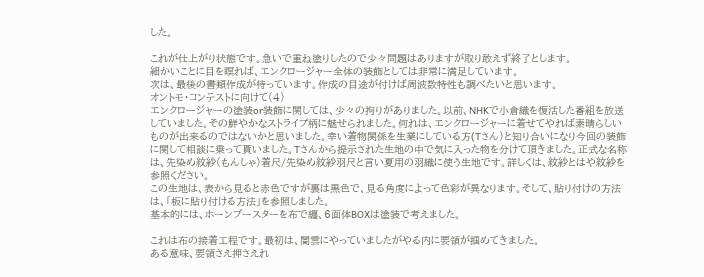した。

これが仕上がり状態です。急いで重ね塗りしたので少々問題はありますが取り敢えず終了とします。
細かいことに目を瞑れば、エンクロージャー全体の装飾としては非常に満足しています。
次は、最後の書類作成が待っています。作成の目途が付けば周波数特性も調べたいと思います。
オントモ・コンテストに向けて(4)
エンクロージャーの塗装or装飾に関しては、少々の拘りがありました。以前、NHKで小倉織を復活した番組を放送していました。その鮮やかなストライプ柄に魅せられました。何れは、エンクロージャーに着せてやれば素晴らしいものが出来るのではないかと思いました。幸い着物関係を生業にしている方(Tさん)と知り合いになり今回の装飾に関して相談に乗って貰いました。Tさんから提示された生地の中で気に入った物を分けて頂きました。正式な名称は、先染め紋紗(もんしゃ)着尺/先染め紋紗羽尺と言い夏用の羽織に使う生地です。詳しくは、紋紗とはや紋紗を参照ください。
この生地は、表から見ると赤色ですが裏は黒色で、見る角度によって色彩が異なります。そして、貼り付けの方法は、「板に貼り付ける方法」を参照しました。
基本的には、ホーンブースターを布で纏、6面体BOXは塗装で考えました。

これは布の接着工程です。最初は、闇雲にやっていましたがやる内に要領が掴めてきました。
ある意味、要領さえ押さえれ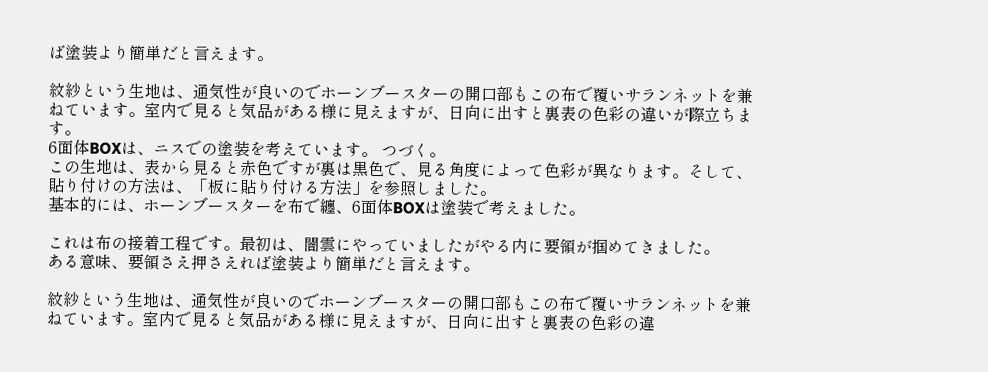ば塗装より簡単だと言えます。

紋紗という生地は、通気性が良いのでホーンブースターの開口部もこの布で覆いサランネットを兼ねています。室内で見ると気品がある様に見えますが、日向に出すと裏表の色彩の違いが際立ちます。
6面体BOXは、ニスでの塗装を考えています。 つづく。
この生地は、表から見ると赤色ですが裏は黒色で、見る角度によって色彩が異なります。そして、貼り付けの方法は、「板に貼り付ける方法」を参照しました。
基本的には、ホーンブースターを布で纏、6面体BOXは塗装で考えました。

これは布の接着工程です。最初は、闇雲にやっていましたがやる内に要領が掴めてきました。
ある意味、要領さえ押さえれば塗装より簡単だと言えます。

紋紗という生地は、通気性が良いのでホーンブースターの開口部もこの布で覆いサランネットを兼ねています。室内で見ると気品がある様に見えますが、日向に出すと裏表の色彩の違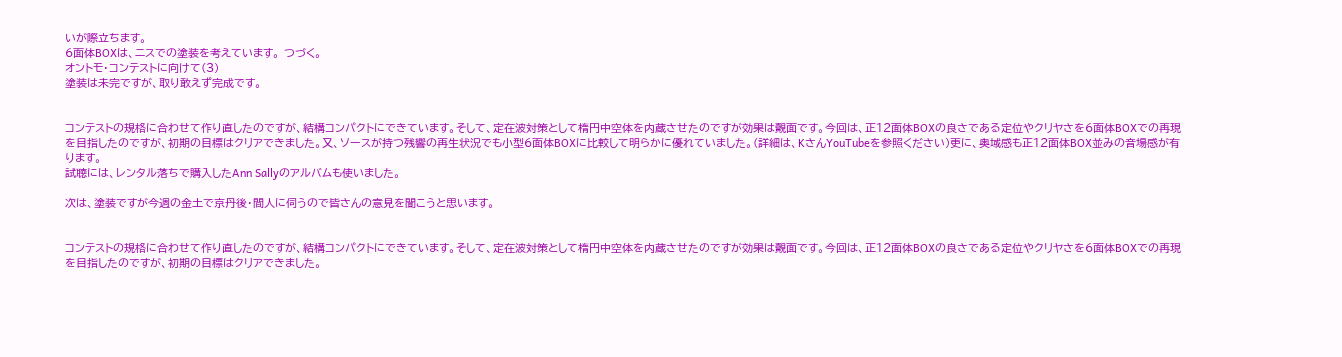いが際立ちます。
6面体BOXは、ニスでの塗装を考えています。 つづく。
オントモ・コンテストに向けて(3)
塗装は未完ですが、取り敢えず完成です。


コンテストの規格に合わせて作り直したのですが、結構コンパクトにできています。そして、定在波対策として楕円中空体を内蔵させたのですが効果は覿面です。今回は、正12面体BOXの良さである定位やクリヤさを6面体BOXでの再現を目指したのですが、初期の目標はクリアできました。又、ソースが持つ残響の再生状況でも小型6面体BOXに比較して明らかに優れていました。(詳細は、KさんYouTubeを参照ください)更に、奥域感も正12面体BOX並みの音場感が有ります。
試聴には、レンタル落ちで購入したAnn Sallyのアルバムも使いました。

次は、塗装ですが今週の金土で京丹後・間人に伺うので皆さんの意見を聞こうと思います。


コンテストの規格に合わせて作り直したのですが、結構コンパクトにできています。そして、定在波対策として楕円中空体を内蔵させたのですが効果は覿面です。今回は、正12面体BOXの良さである定位やクリヤさを6面体BOXでの再現を目指したのですが、初期の目標はクリアできました。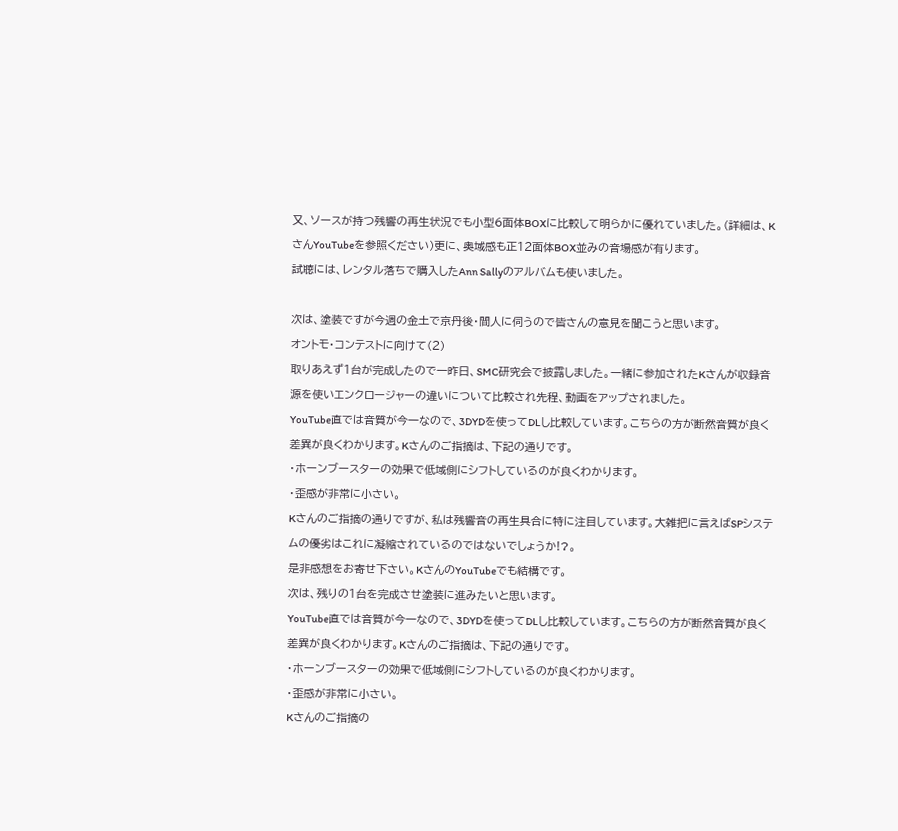又、ソースが持つ残響の再生状況でも小型6面体BOXに比較して明らかに優れていました。(詳細は、KさんYouTubeを参照ください)更に、奥域感も正12面体BOX並みの音場感が有ります。
試聴には、レンタル落ちで購入したAnn Sallyのアルバムも使いました。

次は、塗装ですが今週の金土で京丹後・間人に伺うので皆さんの意見を聞こうと思います。
オントモ・コンテストに向けて(2)
取りあえず1台が完成したので一昨日、SMC研究会で披露しました。一緒に参加されたKさんが収録音源を使いエンクロージャーの違いについて比較され先程、動画をアップされました。
YouTube直では音質が今一なので、3DYDを使ってDLし比較しています。こちらの方が断然音質が良く差異が良くわかります。Kさんのご指摘は、下記の通りです。
・ホーンブースターの効果で低域側にシフトしているのが良くわかります。
・歪感が非常に小さい。
Kさんのご指摘の通りですが、私は残響音の再生具合に特に注目しています。大雑把に言えばSPシステムの優劣はこれに凝縮されているのではないでしょうか!?。
是非感想をお寄せ下さい。KさんのYouTubeでも結構です。
次は、残りの1台を完成させ塗装に進みたいと思います。
YouTube直では音質が今一なので、3DYDを使ってDLし比較しています。こちらの方が断然音質が良く差異が良くわかります。Kさんのご指摘は、下記の通りです。
・ホーンブースターの効果で低域側にシフトしているのが良くわかります。
・歪感が非常に小さい。
Kさんのご指摘の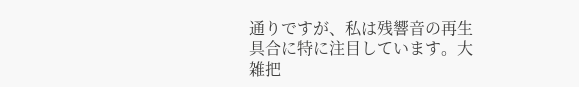通りですが、私は残響音の再生具合に特に注目しています。大雑把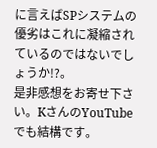に言えばSPシステムの優劣はこれに凝縮されているのではないでしょうか!?。
是非感想をお寄せ下さい。KさんのYouTubeでも結構です。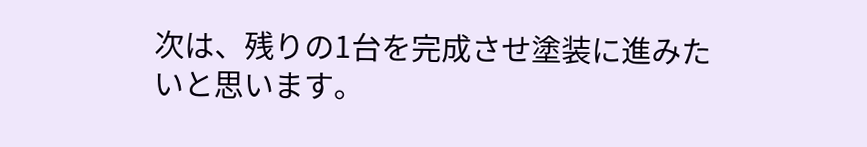次は、残りの1台を完成させ塗装に進みたいと思います。